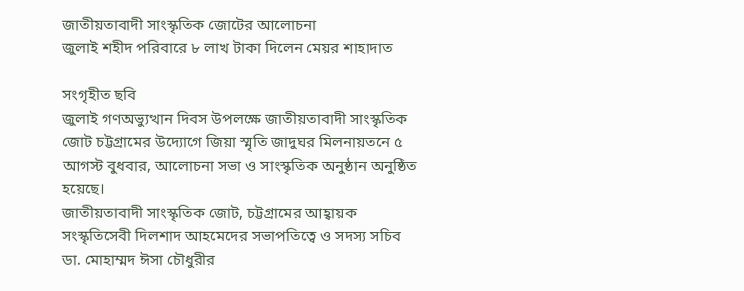জাতীয়তাবাদী সাংস্কৃতিক জোটের আলোচনা
জুলাই শহীদ পরিবারে ৮ লাখ টাকা দিলেন মেয়র শাহাদাত

সংগৃহীত ছবি
জুলাই গণঅভ্যুত্থান দিবস উপলক্ষে জাতীয়তাবাদী সাংস্কৃতিক জোট চট্টগ্রামের উদ্যোগে জিয়া স্মৃতি জাদুঘর মিলনায়তনে ৫ আগস্ট বুধবার, আলোচনা সভা ও সাংস্কৃতিক অনুষ্ঠান অনুষ্ঠিত হয়েছে।
জাতীয়তাবাদী সাংস্কৃতিক জোট, চট্টগ্রামের আহ্বায়ক সংস্কৃতিসেবী দিলশাদ আহমেদের সভাপতিত্বে ও সদস্য সচিব ডা. মোহাম্মদ ঈসা চৌধুরীর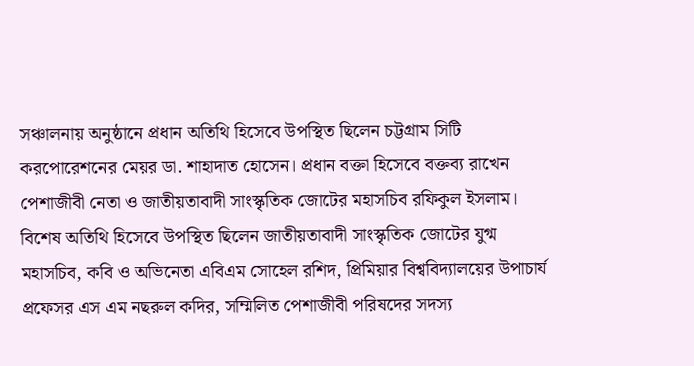সঞ্চালনায় অনুষ্ঠানে প্রধান অতিথি হিসেবে উপস্থিত ছিলেন চট্টগ্রাম সিটি করপোরেশনের মেয়র ডা. শাহাদাত হোসেন। প্রধান বক্তা হিসেবে বক্তব্য রাখেন পেশাজীবী নেতা ও জাতীয়তাবাদী সাংস্কৃতিক জোটের মহাসচিব রফিকুল ইসলাম।
বিশেষ অতিথি হিসেবে উপস্থিত ছিলেন জাতীয়তাবাদী সাংস্কৃতিক জোটের যুগ্ম মহাসচিব, কবি ও অভিনেতা এবিএম সোহেল রশিদ, প্রিমিয়ার বিশ্ববিদ্যালয়ের উপাচার্য প্রফেসর এস এম নছরুল কদির, সম্মিলিত পেশাজীবী পরিষদের সদস্য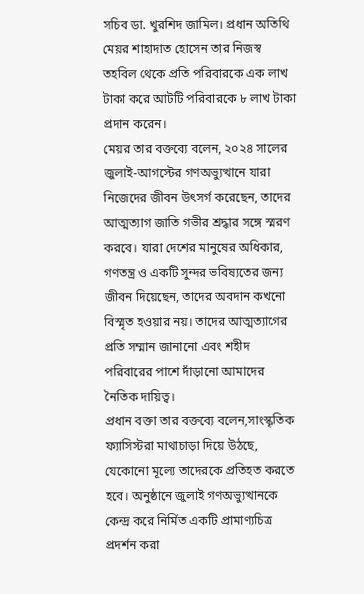সচিব ডা. খুরশিদ জামিল। প্রধান অতিথি মেয়র শাহাদাত হোসেন তার নিজস্ব তহবিল থেকে প্রতি পরিবারকে এক লাখ টাকা করে আটটি পরিবারকে ৮ লাখ টাকা প্রদান করেন।
মেয়র তার বক্তব্যে বলেন, ২০২৪ সালের জুলাই-আগস্টের গণঅভ্যুত্থানে যারা নিজেদের জীবন উৎসর্গ করেছেন, তাদের আত্মত্যাগ জাতি গভীর শ্রদ্ধার সঙ্গে স্মরণ করবে। যারা দেশের মানুষের অধিকার, গণতন্ত্র ও একটি সুন্দর ভবিষ্যতের জন্য জীবন দিয়েছেন, তাদের অবদান কখনো বিস্মৃত হওয়ার নয়। তাদের আত্মত্যাগের প্রতি সম্মান জানানো এবং শহীদ পরিবারের পাশে দাঁড়ানো আমাদের নৈতিক দায়িত্ব।
প্রধান বক্তা তার বক্তব্যে বলেন,সাংস্কৃতিক ফ্যাসিস্টরা মাথাচাড়া দিয়ে উঠছে, যেকোনো মূল্যে তাদেরকে প্রতিহত করতে হবে। অনুষ্ঠানে জুলাই গণঅভ্যুত্থানকে কেন্দ্র করে নির্মিত একটি প্রামাণ্যচিত্র প্রদর্শন করা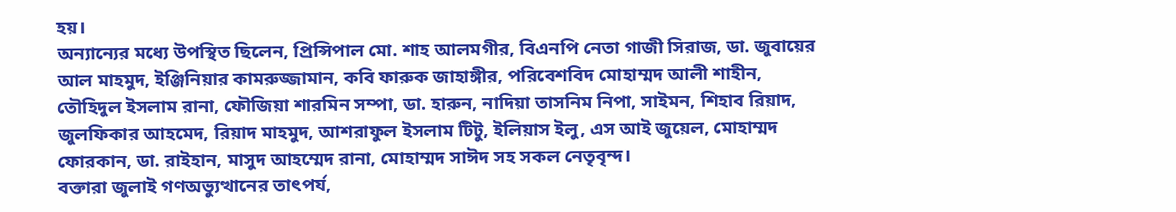হয়।
অন্যান্যের মধ্যে উপস্থিত ছিলেন, প্রিন্সিপাল মো. শাহ আলমগীর, বিএনপি নেতা গাজী সিরাজ, ডা. জুবায়ের আল মাহমুদ, ইঞ্জিনিয়ার কামরুজ্জামান, কবি ফারুক জাহাঙ্গীর, পরিবেশবিদ মোহাম্মদ আলী শাহীন, তৌহিদুল ইসলাম রানা, ফৌজিয়া শারমিন সম্পা, ডা. হারুন, নাদিয়া তাসনিম নিপা, সাইমন, শিহাব রিয়াদ, জুলফিকার আহমেদ, রিয়াদ মাহমুদ, আশরাফুল ইসলাম টিটু, ইলিয়াস ইলু, এস আই জুয়েল, মোহাম্মদ ফোরকান, ডা. রাইহান, মাসুদ আহম্মেদ রানা, মোহাম্মদ সাঈদ সহ সকল নেতৃবৃন্দ।
বক্তারা জুলাই গণঅভ্যুত্থানের তাৎপর্য,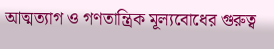আত্মত্যাগ ও গণতান্ত্রিক মূল্যবোধের গুরুত্ব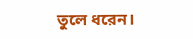তুলে ধরেন।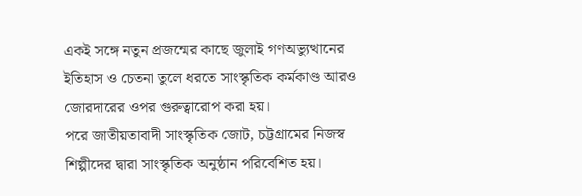একই সঙ্গে নতুন প্রজন্মের কাছে জুলাই গণঅভ্যুত্থানের ইতিহাস ও চেতনা তুলে ধরতে সাংস্কৃতিক কর্মকাণ্ড আরও জোরদারের ওপর গুরুত্বারোপ করা হয়।
পরে জাতীয়তাবাদী সাংস্কৃতিক জোট, চট্টগ্রামের নিজস্ব শিল্পীদের দ্বারা সাংস্কৃতিক অনুষ্ঠান পরিবেশিত হয়।